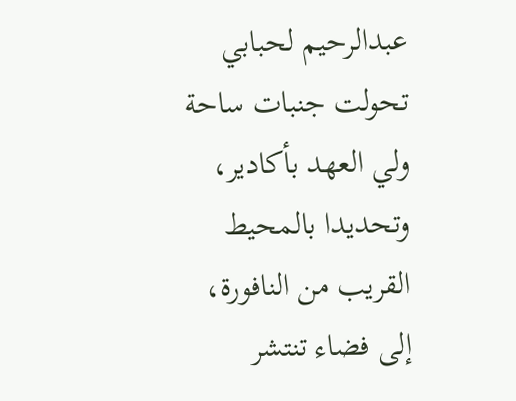عبدالرحيم لحبابي
تحولت جنبات ساحة ولي العهد بأكادير، وتحديدا بالمحيط القريب من النافورة، إلى فضاء تنتشر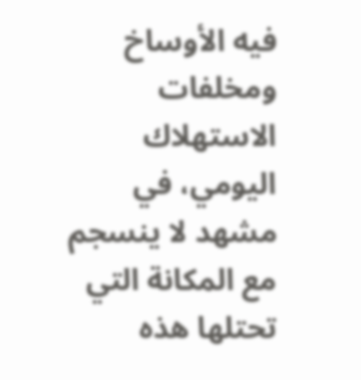فيه الأوساخ ومخلفات الاستهلاك اليومي، في مشهد لا ينسجم مع المكانة التي تحتلها هذه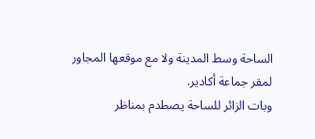الساحة وسط المدينة ولا مع موقعها المجاور لمقر جماعة أكادير.
وبات الزائر للساحة يصطدم بمناظر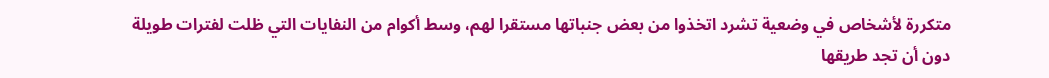متكررة لأشخاص في وضعية تشرد اتخذوا من بعض جنباتها مستقرا لهم، وسط أكوام من النفايات التي ظلت لفترات طويلة دون أن تجد طريقها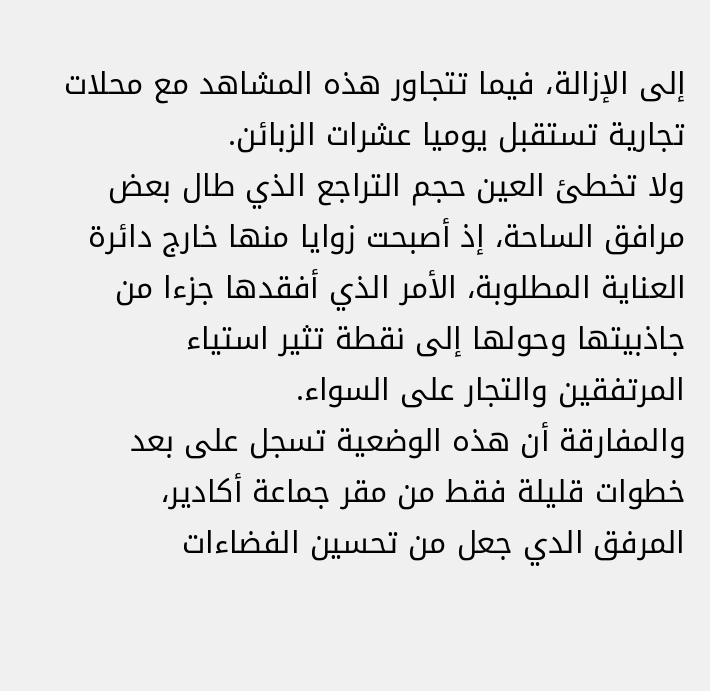إلى الإزالة، فيما تتجاور هذه المشاهد مع محلات تجارية تستقبل يوميا عشرات الزبائن.
ولا تخطئ العين حجم التراجع الذي طال بعض مرافق الساحة، إذ أصبحت زوايا منها خارج دائرة العناية المطلوبة، الأمر الذي أفقدها جزءا من جاذبيتها وحولها إلى نقطة تثير استياء المرتفقين والتجار على السواء.
والمفارقة أن هذه الوضعية تسجل على بعد خطوات قليلة فقط من مقر جماعة أكادير، المرفق الدي جعل من تحسين الفضاءات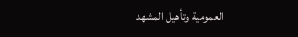العمومية وتأهيل المشهد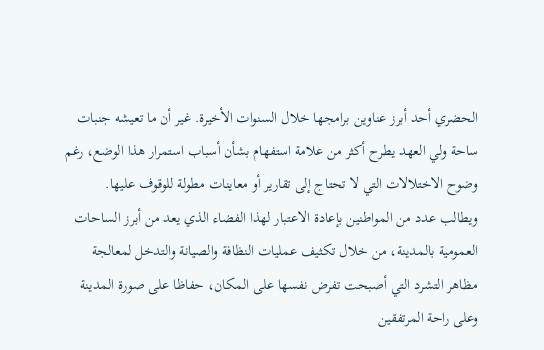الحضري أحد أبرز عناوين برامجها خلال السنوات الأخيرة. غير أن ما تعيشه جنبات ساحة ولي العهد يطرح أكثر من علامة استفهام بشأن أسباب استمرار هذا الوضع، رغم وضوح الاختلالات التي لا تحتاج إلى تقارير أو معاينات مطولة للوقوف عليها.
ويطالب عدد من المواطنين بإعادة الاعتبار لهذا الفضاء الذي يعد من أبرز الساحات العمومية بالمدينة، من خلال تكثيف عمليات النظافة والصيانة والتدخل لمعالجة مظاهر التشرد التي أصبحت تفرض نفسها على المكان، حفاظا على صورة المدينة وعلى راحة المرتفقين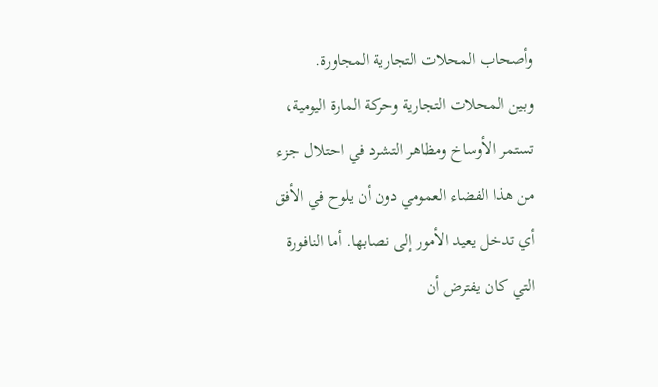وأصحاب المحلات التجارية المجاورة.
وبين المحلات التجارية وحركة المارة اليومية، تستمر الأوساخ ومظاهر التشرد في احتلال جزء من هذا الفضاء العمومي دون أن يلوح في الأفق أي تدخل يعيد الأمور إلى نصابها. أما النافورة التي كان يفترض أن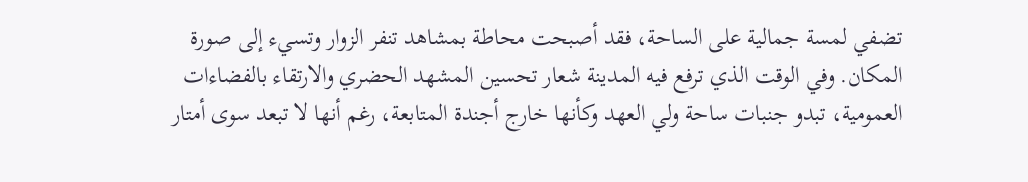تضفي لمسة جمالية على الساحة، فقد أصبحت محاطة بمشاهد تنفر الزوار وتسيء إلى صورة المكان. وفي الوقت الذي ترفع فيه المدينة شعار تحسين المشهد الحضري والارتقاء بالفضاءات العمومية، تبدو جنبات ساحة ولي العهد وكأنها خارج أجندة المتابعة، رغم أنها لا تبعد سوى أمتار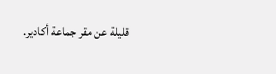قليلة عن مقر جماعة أكادير.